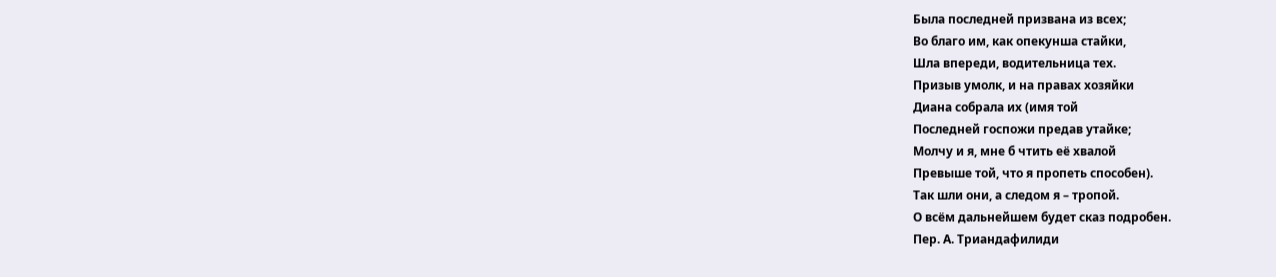Была последней призвана из всех;
Во благо им, как опекунша стайки,
Шла впереди, водительница тех.
Призыв умолк, и на правах хозяйки
Диана собрала их (имя той
Последней госпожи предав утайке;
Молчу и я, мне б чтить её хвалой
Превыше той, что я пропеть способен).
Так шли они, а следом я – тропой.
О всём дальнейшем будет сказ подробен.
Пер. А. Триандафилиди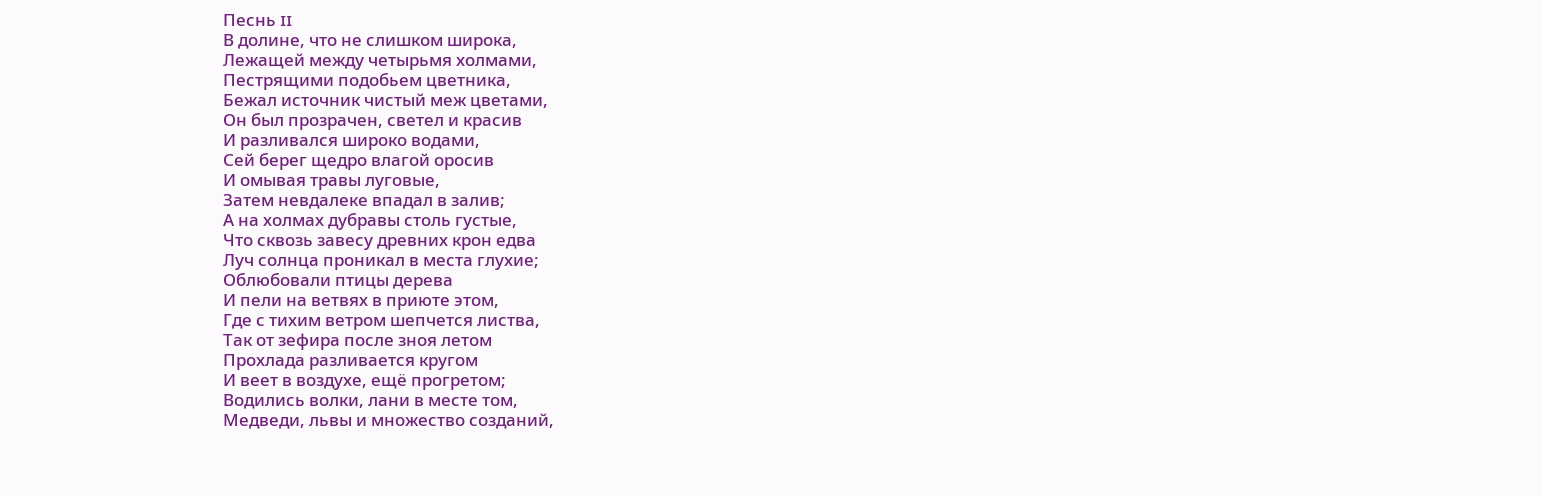Песнь II
В долине, что не слишком широка,
Лежащей между четырьмя холмами,
Пестрящими подобьем цветника,
Бежал источник чистый меж цветами,
Он был прозрачен, светел и красив
И разливался широко водами,
Сей берег щедро влагой оросив
И омывая травы луговые,
Затем невдалеке впадал в залив;
А на холмах дубравы столь густые,
Что сквозь завесу древних крон едва
Луч солнца проникал в места глухие;
Облюбовали птицы дерева
И пели на ветвях в приюте этом,
Где с тихим ветром шепчется листва,
Так от зефира после зноя летом
Прохлада разливается кругом
И веет в воздухе, ещё прогретом;
Водились волки, лани в месте том,
Медведи, львы и множество созданий,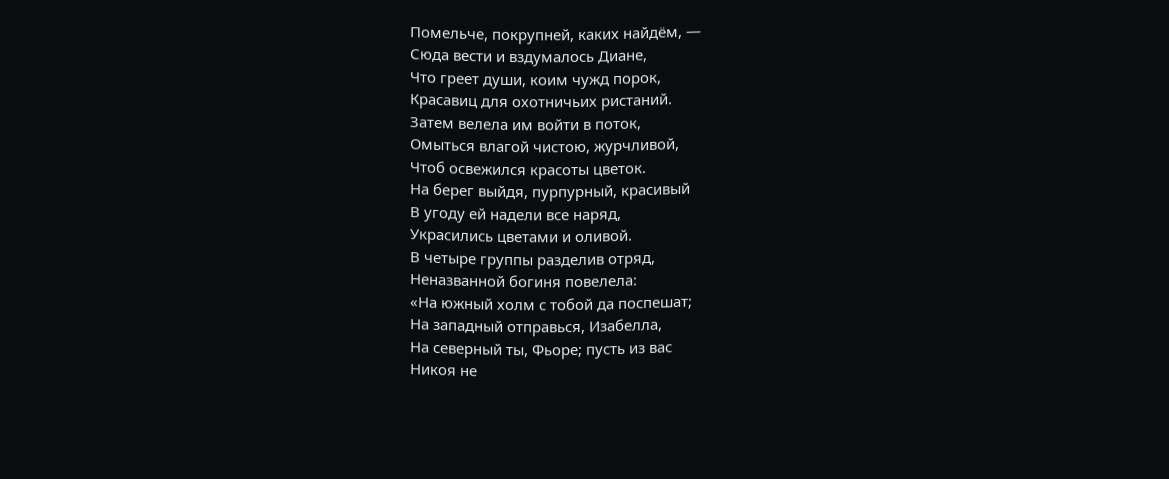Помельче, покрупней, каких найдём, —
Сюда вести и вздумалось Диане,
Что греет души, коим чужд порок,
Красавиц для охотничьих ристаний.
Затем велела им войти в поток,
Омыться влагой чистою, журчливой,
Чтоб освежился красоты цветок.
На берег выйдя, пурпурный, красивый
В угоду ей надели все наряд,
Украсились цветами и оливой.
В четыре группы разделив отряд,
Неназванной богиня повелела:
«На южный холм с тобой да поспешат;
На западный отправься, Изабелла,
На северный ты, Фьоре; пусть из вас
Никоя не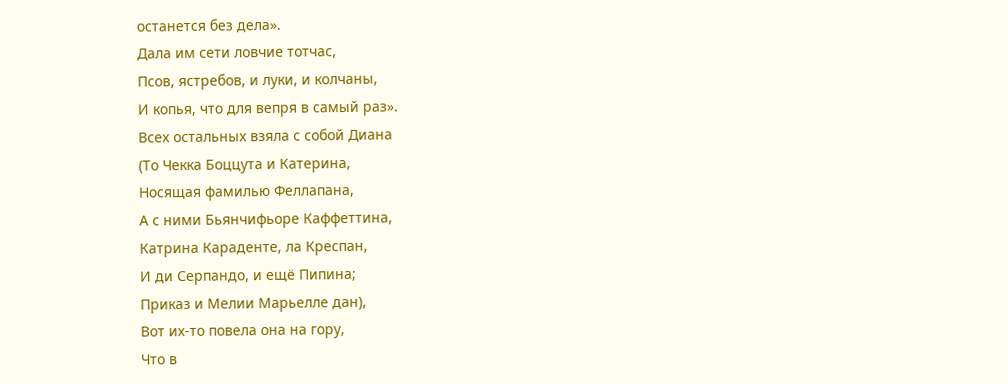останется без дела».
Дала им сети ловчие тотчас,
Псов, ястребов, и луки, и колчаны,
И копья, что для вепря в самый раз».
Всех остальных взяла с собой Диана
(То Чекка Боццута и Катерина,
Носящая фамилью Феллапана,
А с ними Бьянчифьоре Каффеттина,
Катрина Караденте, ла Креспан,
И ди Серпандо, и ещё Пипина;
Приказ и Мелии Марьелле дан),
Вот их-то повела она на гору,
Что в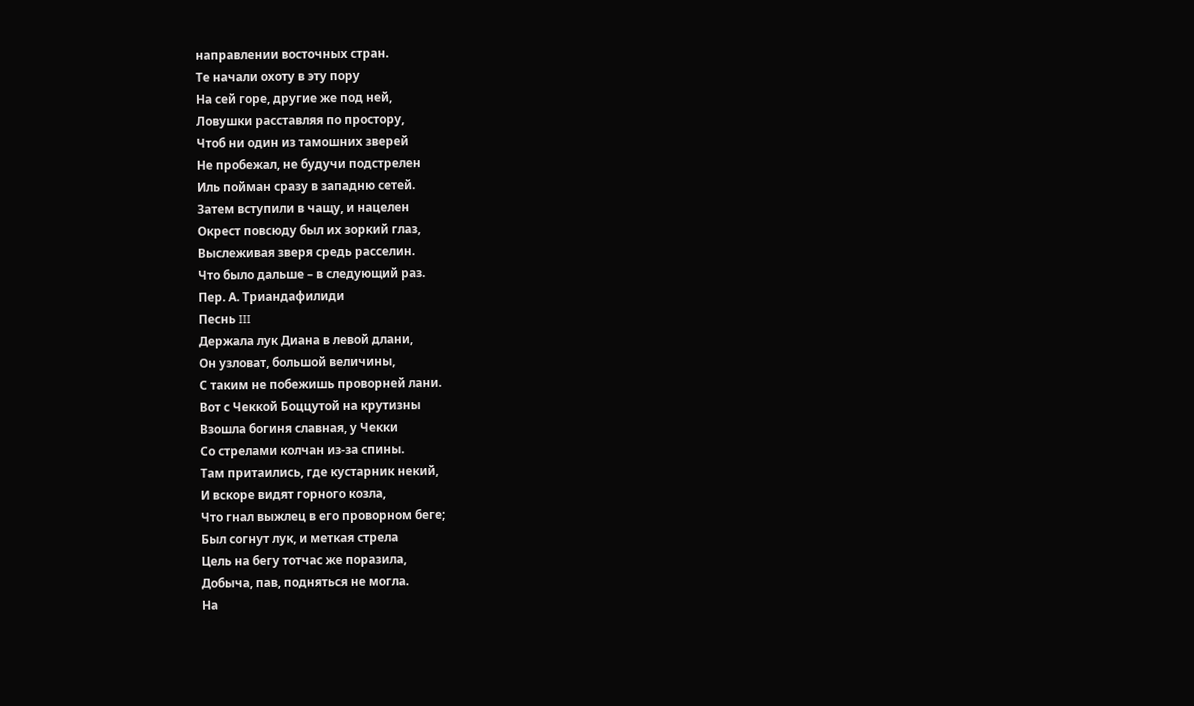направлении восточных стран.
Те начали охоту в эту пору
На сей горе, другие же под ней,
Ловушки расставляя по простору,
Чтоб ни один из тамошних зверей
Не пробежал, не будучи подстрелен
Иль пойман сразу в западню сетей.
Затем вступили в чащу, и нацелен
Окрест повсюду был их зоркий глаз,
Выслеживая зверя средь расселин.
Что было дальше – в следующий раз.
Пер. А. Триандафилиди
Песнь III
Держала лук Диана в левой длани,
Он узловат, большой величины,
С таким не побежишь проворней лани.
Вот с Чеккой Боццутой на крутизны
Взошла богиня славная, у Чекки
Со стрелами колчан из-за спины.
Там притаились, где кустарник некий,
И вскоре видят горного козла,
Что гнал выжлец в его проворном беге;
Был согнут лук, и меткая стрела
Цель на бегу тотчас же поразила,
Добыча, пав, подняться не могла.
На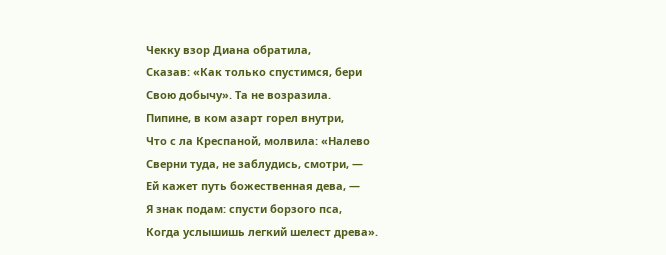Чекку взор Диана обратила,
Сказав: «Как только спустимся, бери
Свою добычу». Та не возразила.
Пипине, в ком азарт горел внутри,
Что с ла Креспаной, молвила: «Налево
Сверни туда, не заблудись, смотри, —
Ей кажет путь божественная дева, —
Я знак подам: спусти борзого пса,
Когда услышишь легкий шелест древа».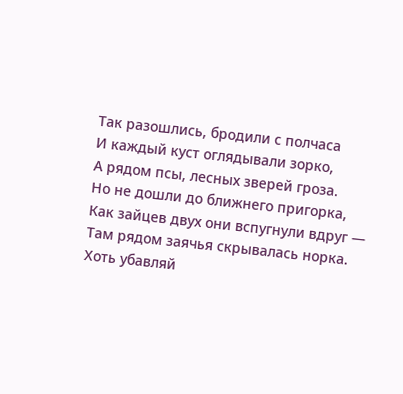Так разошлись, бродили с полчаса
И каждый куст оглядывали зорко,
А рядом псы, лесных зверей гроза.
Но не дошли до ближнего пригорка,
Как зайцев двух они вспугнули вдруг —
Там рядом заячья скрывалась норка.
Хоть убавляй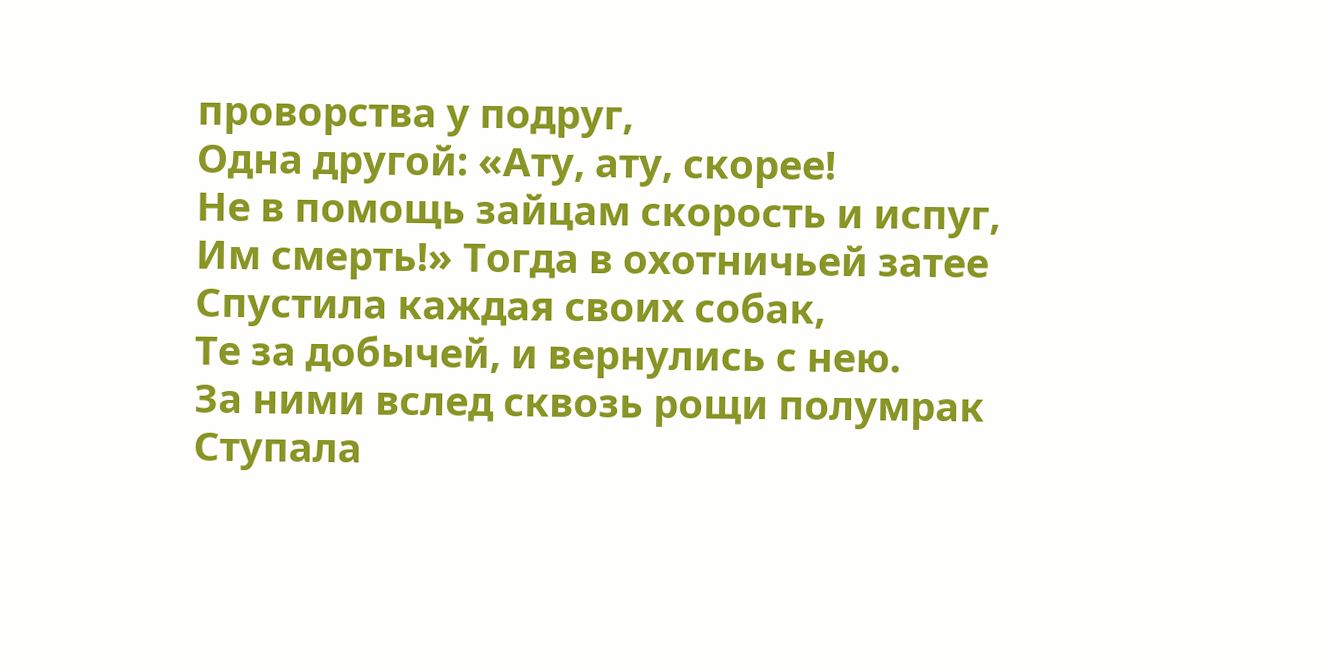проворства у подруг,
Одна другой: «Ату, ату, скорее!
Не в помощь зайцам скорость и испуг,
Им смерть!» Тогда в охотничьей затее
Спустила каждая своих собак,
Те за добычей, и вернулись с нею.
За ними вслед сквозь рощи полумрак
Ступала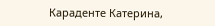Караденте Катерина,